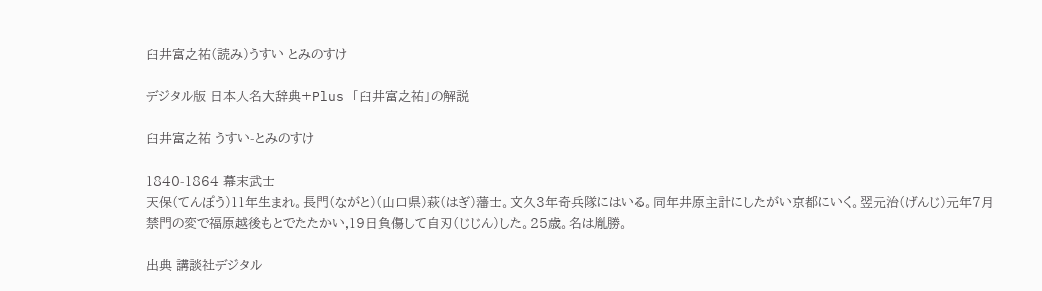臼井富之祐(読み)うすい とみのすけ

デジタル版 日本人名大辞典+Plus 「臼井富之祐」の解説

臼井富之祐 うすい-とみのすけ

1840-1864 幕末武士
天保(てんぽう)11年生まれ。長門(ながと)(山口県)萩(はぎ)藩士。文久3年奇兵隊にはいる。同年井原主計にしたがい京都にいく。翌元治(げんじ)元年7月禁門の変で福原越後もとでたたかい,19日負傷して自刃(じじん)した。25歳。名は胤勝。

出典 講談社デジタル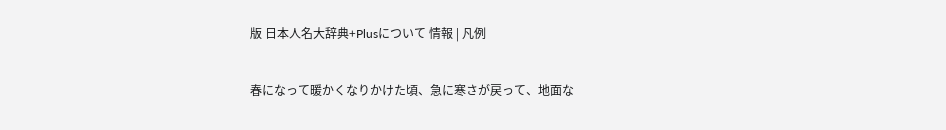版 日本人名大辞典+Plusについて 情報 | 凡例

春になって暖かくなりかけた頃、急に寒さが戻って、地面な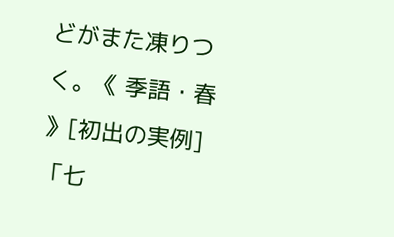どがまた凍りつく。《 季語・春 》[初出の実例]「七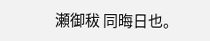瀬御秡 同晦日也。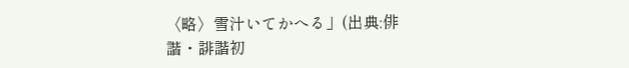〈略〉雪汁いてかへる」(出典:俳諧・誹諧初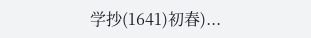学抄(1641)初春)...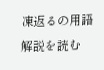凍返るの用語解説を読む